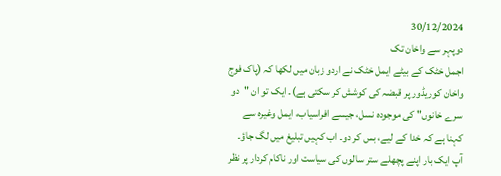30/12/2024
دوپہر سے واخان تک
اجمل خٹک کے بیٹے ایمل خٹک نے اردو زبان میں لکھا کہ (پاک فوج واخان کوریڈور پر قبضہ کی کوشش کر سکتی ہے)۔ ایک تو ان "دو سرے خانوں" کی موجودہ نسل، جیسے افراسیاب، ایمل وغیرہ سے کہنا ہے کہ خدا کے لیے، بس کر دو۔ اب کہیں تبلیغ میں لگ جاؤ۔
آپ ایک بار اپنے پچھلے ستر سالوں کی سیاست اور ناکام کردار پر نظر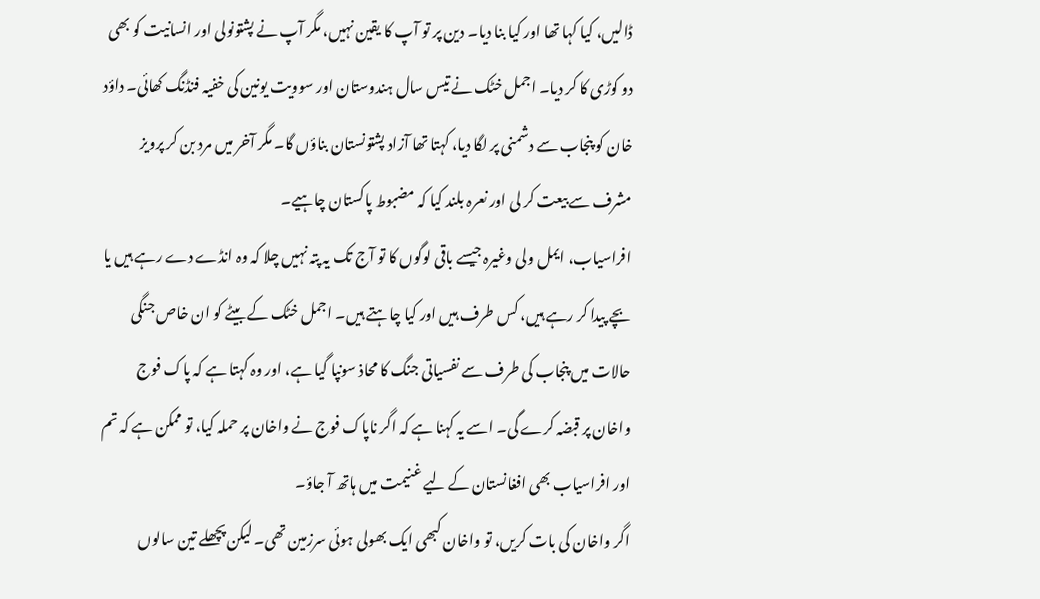ڈالیں، کیا کہا تھا اور کیا بنا دیا۔ دین پر تو آپ کا یقین نہیں، مگر آپ نے پشتونولی اور انسانیت کو بھی دو کوڑی کا کر دیا۔ اجمل خٹک نے تیس سال ہندوستان اور سوویت یونین کی خفیہ فنڈنگ کھائی۔ داؤد خان کو پنجاب سے دشمنی پر لگا دیا، کہتا تھا آزاد پشتونستان بناؤں گا۔ مگر آخر میں مرد بن کر پرویز مشرف سے بیعت کر لی اور نعرہ بلند کیا کہ مضبوط پاکستان چاہیے۔
افراسیاب، ایمل ولی وغیرہ جیسے باقی لوگوں کا تو آج تک یہ پتہ نہیں چلا کہ وہ انڈے دے رہے ہیں یا بچے پیدا کر رہے ہیں، کس طرف ہیں اور کیا چاہتے ہیں۔ اجمل خٹک کے بیٹے کو ان خاص جنگی حالات میں پنجاب کی طرف سے نفسیاتی جنگ کا محاذ سونپا گیا ہے، اور وہ کہتا ہے کہ پاک فوج واخان پر قبضہ کرے گی۔ اسے یہ کہنا ہے کہ اگر ناپاک فوج نے واخان پر حملہ کیا، تو ممکن ہے کہ تم اور افراسیاب بھی افغانستان کے لیے غنیمت میں ہاتھ آ جاؤ۔
اگر واخان کی بات کریں، تو واخان کبھی ایک بھولی ہوئی سرزمین تھی۔ لیکن پچھلے تین سالوں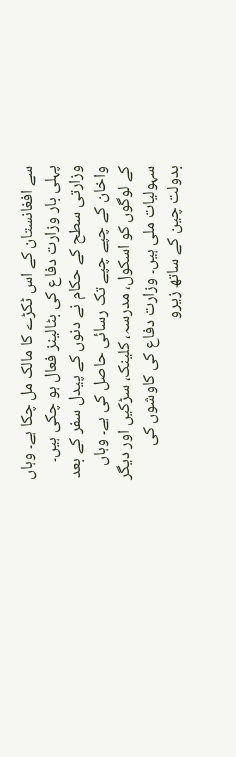سے افغانستان کے اس ٹکڑے کا مالک مل چکا ہے۔ وہاں پہلی بار وزارت دفاع کی بٹالینز فعال ہو چکی ہیں۔ وزارتی سطح کے حکام نے دنوں کے پیدل سفر کے بعد واخان کے چپے چپے تک رسائی حاصل کی ہے۔ وہاں کے لوگوں کو اسکول، مدرسہ، کلینک، سڑکیں اور دیگر سہولیات ملی ہیں۔ وزارت دفاع کی کاوشوں کی بدولت چین کے ساتھ زیرو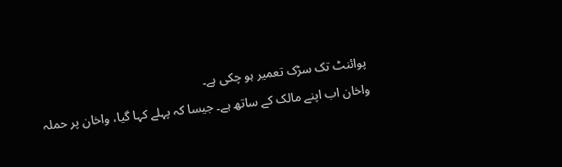پوائنٹ تک سڑک تعمیر ہو چکی ہے۔
واخان اب اپنے مالک کے ساتھ ہے۔ جیسا کہ پہلے کہا گیا، واخان پر حملہ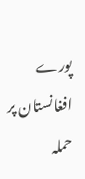پورے افغانستان پر حملہ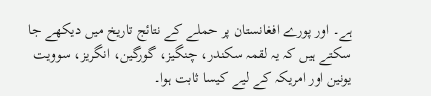ہے۔ اور پورے افغانستان پر حملے کے نتائج تاریخ میں دیکھے جا سکتے ہیں کہ یہ لقمہ سکندر، چنگیز، گورگین، انگریز، سوویت یونین اور امریکہ کے لیے کیسا ثابت ہوا۔